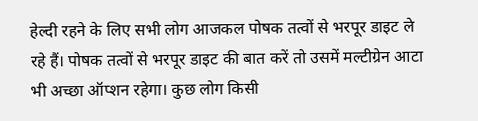हेल्दी रहने के लिए सभी लोग आजकल पोषक तत्वों से भरपूर डाइट ले रहे हैं। पोषक तत्वों से भरपूर डाइट की बात करें तो उसमें मल्टीग्रेन आटा भी अच्छा ऑप्शन रहेगा। कुछ लोग किसी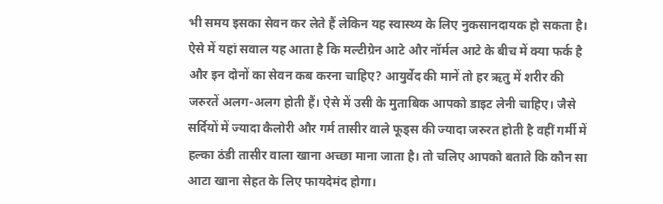भी समय इसका सेवन कर लेते हैं लेकिन यह स्वास्थ्य के लिए नुकसानदायक हो सकता है। ऐसे में यहां सवाल यह आता है कि मल्टीग्रेन आटे और नॉर्मल आटे के बीच में क्या फर्क है और इन दोनों का सेवन कब करना चाहिए? आयुर्वेद की मानें तो हर ऋतु में शरीर की जरुरतें अलग-अलग होती हैं। ऐसे में उसी के मुताबिक आपको डाइट लेनी चाहिए। जैसे सर्दियों में ज्यादा कैलोरी और गर्म तासीर वाले फूड्स की ज्यादा जरुरत होती है वहीं गर्मी में हल्का ठंडी तासीर वाला खाना अच्छा माना जाता है। तो चलिए आपको बताते कि कौन सा आटा खाना सेहत के लिए फायदेमंद होगा।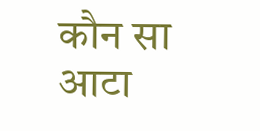कौन सा आटा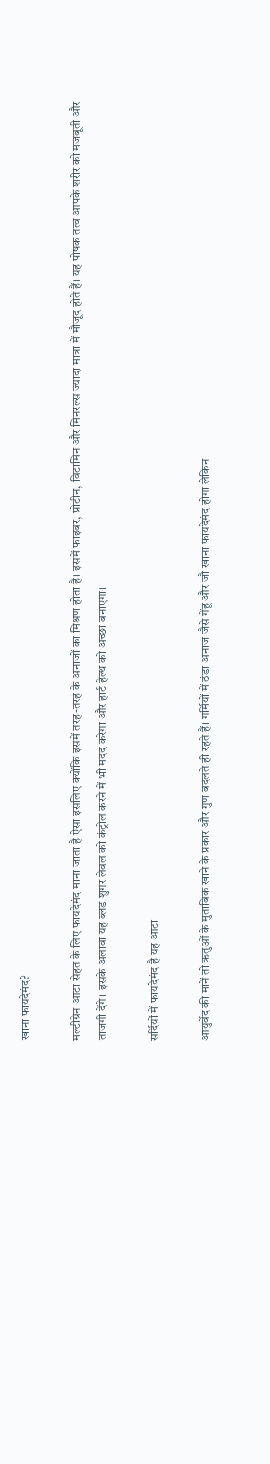खाना फायदेमंद?

मल्टीग्रेन आटा सेहत के लिए फायदेमंद माना जाता है ऐसा इसलिए क्योंकि इसमें तरह-तरह के अनाजों का मिश्रण होता है। इसमें फाइबर, प्रोटीन, विटामिन और मिनरल्स ज्यादा मात्रा में मौजूद होते हैं। यह पोषक तत्व आपके शरीर को मजबूती और ताजगी देंगे। इसके अलावा यह ब्लड शुगर लेवल को कंट्रोल करने में भी मदद करेगा और हार्ट हेल्थ को अच्छा बनाएगा।

सर्दियों में फायदेमंद है यह आटा

आयुर्वेद की मानें तो ऋतुओं के मुताबिक खाने के प्रकार और गुण बदलते ही रहते हैं। गर्मियों में ठंडा अनाज जैसे गेंहू और जौ खाना फायदेमंद होगा लेकिन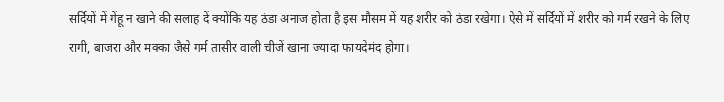सर्दियों में गेंहू न खाने की सलाह दें क्योंकि यह ठंडा अनाज होता है इस मौसम में यह शरीर को ठंडा रखेगा। ऐसे में सर्दियों में शरीर को गर्म रखने के लिए रागी, बाजरा और मक्का जैसे गर्म तासीर वाली चीजें खाना ज्यादा फायदेमंद होगा।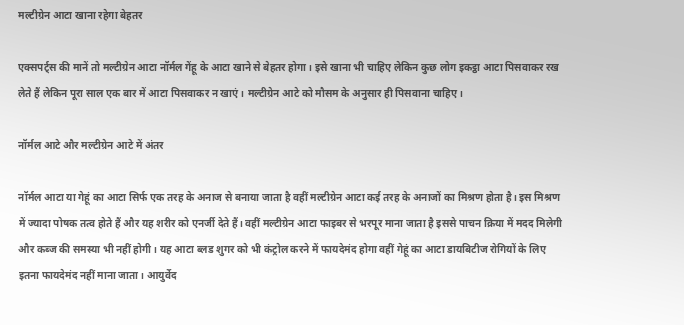मल्टीग्रेन आटा खाना रहेगा बेहतर

एक्सपर्ट्स की मानें तो मल्टीग्रेन आटा नॉर्मल गेंहू के आटा खाने से बेहतर होगा। इसे खाना भी चाहिए लेकिन कुछ लोग इकट्ठा आटा पिसवाकर रख लेते हैं लेकिन पूरा साल एक बार में आटा पिसवाकर न खाएं। मल्टीग्रेन आटे को मौसम के अनुसार ही पिसवाना चाहिए।

नॉर्मल आटे और मल्टीग्रेन आटे में अंतर

नॉर्मल आटा या गेहूं का आटा सिर्फ एक तरह के अनाज से बनाया जाता है वहीं मल्टीग्रेन आटा कई तरह के अनाजों का मिश्रण होता है। इस मिश्रण में ज्यादा पोषक तत्व होते हैं और यह शरीर को एनर्जी देते हैं। वहीं मल्टीग्रेन आटा फाइबर से भरपूर माना जाता है इससे पाचन क्रिया में मदद मिलेगी और कब्ज की समस्या भी नहीं होगी। यह आटा ब्लड शुगर को भी कंट्रोल करने में फायदेमंद होगा वहीं गेहूं का आटा डायबिटीज रोगियों के लिए इतना फायदेमंद नहीं माना जाता। आयुर्वेद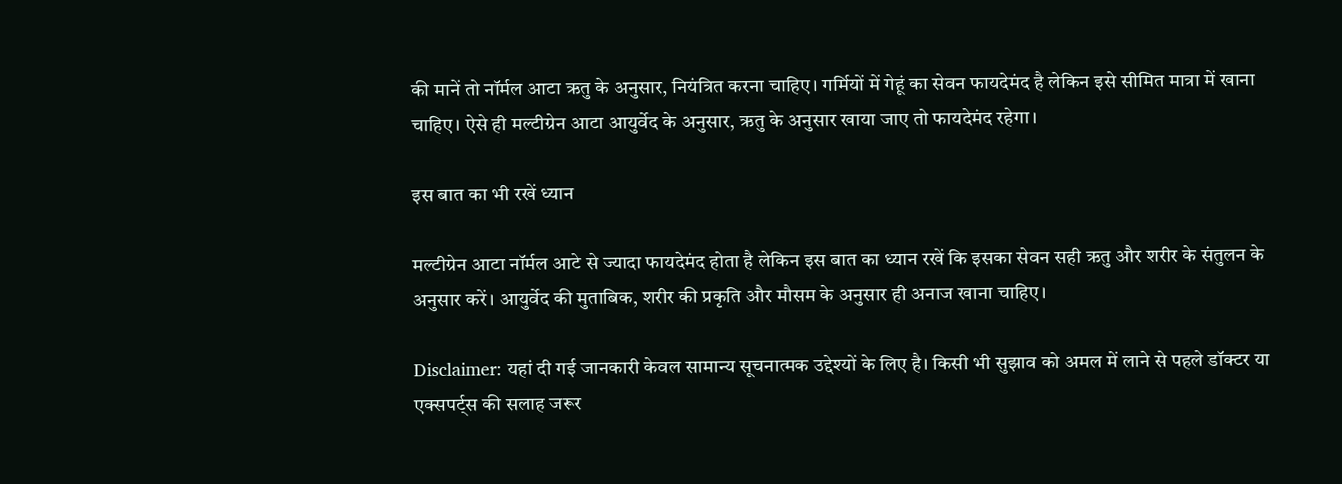की मानें तो नॉर्मल आटा ऋतु के अनुसार, नियंत्रित करना चाहिए। गर्मियों में गेहूं का सेवन फायदेमंद है लेकिन इसे सीमित मात्रा में खाना चाहिए। ऐसे ही मल्टीग्रेन आटा आयुर्वेद के अनुसार, ऋतु के अनुसार खाया जाए तो फायदेमंद रहेगा।

इस बात का भी रखें ध्यान

मल्टीग्रेन आटा नॉर्मल आटे से ज्यादा फायदेमंद होता है लेकिन इस बात का ध्यान रखें कि इसका सेवन सही ऋतु और शरीर के संतुलन के अनुसार करें। आयुर्वेद की मुताबिक, शरीर की प्रकृति और मौसम के अनुसार ही अनाज खाना चाहिए।

Disclaimer: यहां दी गई जानकारी केवल सामान्य सूचनात्मक उद्देश्यों के लिए है। किसी भी सुझाव को अमल में लाने से पहले डॉक्टर या एक्सपर्ट्स की सलाह जरूर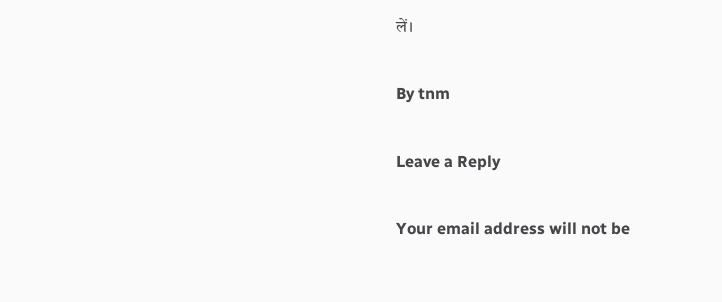लें।

By tnm

Leave a Reply

Your email address will not be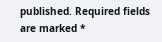published. Required fields are marked *